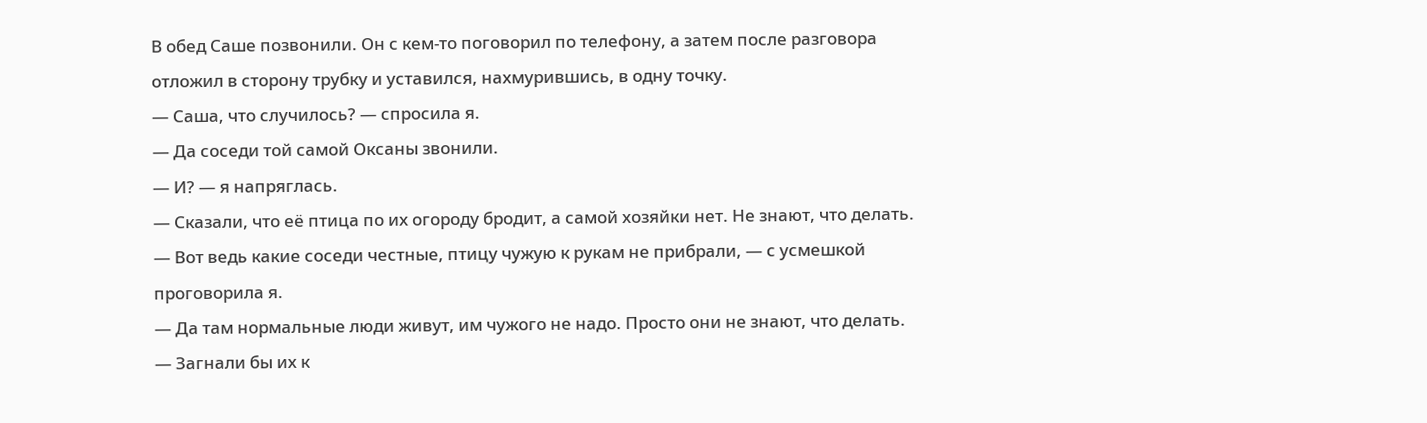В обед Саше позвонили. Он с кем-то поговорил по телефону, а затем после разговора отложил в сторону трубку и уставился, нахмурившись, в одну точку.
— Саша, что случилось? — спросила я.
— Да соседи той самой Оксаны звонили.
— И? — я напряглась.
— Сказали, что её птица по их огороду бродит, а самой хозяйки нет. Не знают, что делать.
— Вот ведь какие соседи честные, птицу чужую к рукам не прибрали, — с усмешкой проговорила я.
— Да там нормальные люди живут, им чужого не надо. Просто они не знают, что делать.
— Загнали бы их к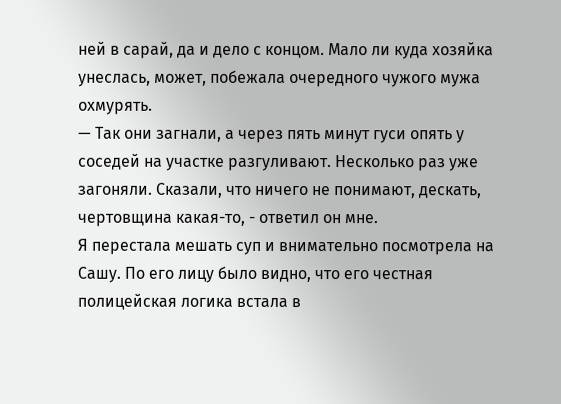ней в сарай, да и дело с концом. Мало ли куда хозяйка унеслась, может, побежала очередного чужого мужа охмурять.
— Так они загнали, а через пять минут гуси опять у соседей на участке разгуливают. Несколько раз уже загоняли. Сказали, что ничего не понимают, дескать, чертовщина какая-то, - ответил он мне.
Я перестала мешать суп и внимательно посмотрела на Сашу. По его лицу было видно, что его честная полицейская логика встала в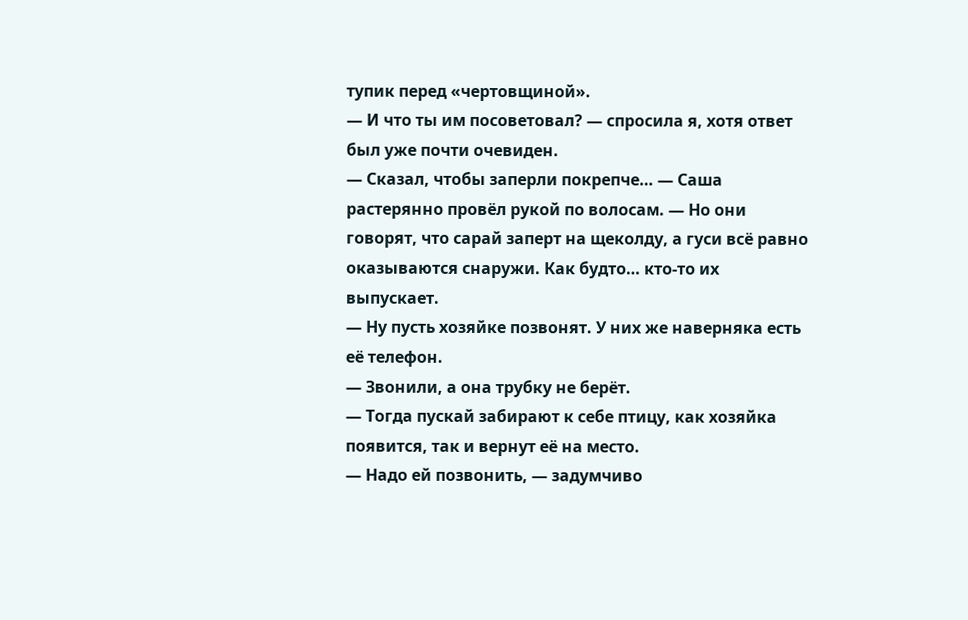тупик перед «чертовщиной».
— И что ты им посоветовал? — спросила я, хотя ответ был уже почти очевиден.
— Сказал, чтобы заперли покрепче… — Саша растерянно провёл рукой по волосам. — Но они говорят, что сарай заперт на щеколду, а гуси всё равно оказываются снаружи. Как будто… кто-то их выпускает.
— Ну пусть хозяйке позвонят. У них же наверняка есть её телефон.
— Звонили, а она трубку не берёт.
— Тогда пускай забирают к себе птицу, как хозяйка появится, так и вернут её на место.
— Надо ей позвонить, — задумчиво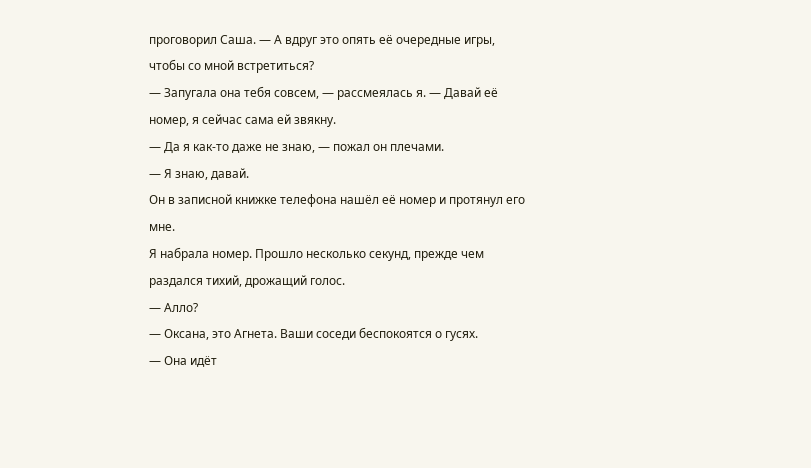проговорил Саша. — А вдруг это опять её очередные игры, чтобы со мной встретиться?
— Запугала она тебя совсем, — рассмеялась я. — Давай её номер, я сейчас сама ей звякну.
— Да я как-то даже не знаю, — пожал он плечами.
— Я знаю, давай.
Он в записной книжке телефона нашёл её номер и протянул его мне.
Я набрала номер. Прошло несколько секунд, прежде чем раздался тихий, дрожащий голос.
— Алло?
— Оксана, это Агнета. Ваши соседи беспокоятся о гусях.
— Она идёт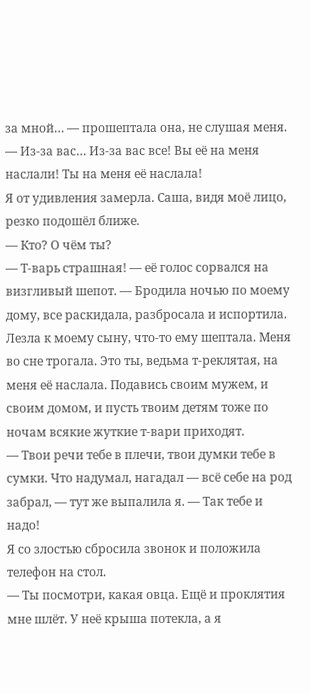за мной… — прошептала она, не слушая меня. — Из-за вас… Из-за вас все! Вы её на меня наслали! Ты на меня её наслала!
Я от удивления замерла. Саша, видя моё лицо, резко подошёл ближе.
— Кто? О чём ты?
— Т-варь страшная! — её голос сорвался на визгливый шепот. — Бродила ночью по моему дому, все раскидала, разбросала и испортила. Лезла к моему сыну, что-то ему шептала. Меня во сне трогала. Это ты, ведьма т-реклятая, на меня её наслала. Подавись своим мужем, и своим домом, и пусть твоим детям тоже по ночам всякие жуткие т-вари приходят.
— Твои речи тебе в плечи, твои думки тебе в сумки. Что надумал, нагадал — всё себе на род забрал, — тут же выпалила я. — Так тебе и надо!
Я со злостью сбросила звонок и положила телефон на стол.
— Ты посмотри, какая овца. Ещё и проклятия мне шлёт. У неё крыша потекла, а я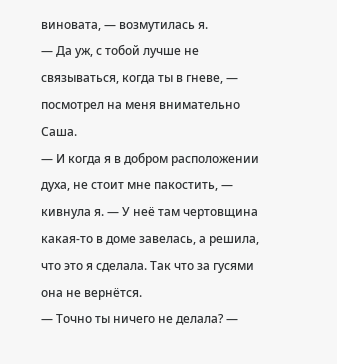виновата, — возмутилась я.
— Да уж, с тобой лучше не связываться, когда ты в гневе, — посмотрел на меня внимательно Саша.
— И когда я в добром расположении духа, не стоит мне пакостить, — кивнула я. — У неё там чертовщина какая-то в доме завелась, а решила, что это я сделала. Так что за гусями она не вернётся.
— Точно ты ничего не делала? —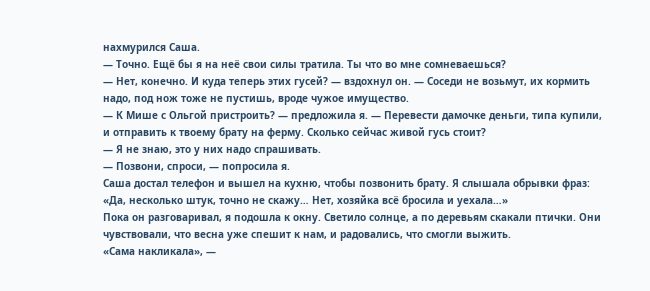нахмурился Саша.
— Точно. Ещё бы я на неё свои силы тратила. Ты что во мне сомневаешься?
— Нет, конечно. И куда теперь этих гусей? — вздохнул он. — Соседи не возьмут, их кормить надо, под нож тоже не пустишь, вроде чужое имущество.
— К Мише с Ольгой пристроить? — предложила я. — Перевести дамочке деньги, типа купили, и отправить к твоему брату на ферму. Сколько сейчас живой гусь стоит?
— Я не знаю, это у них надо спрашивать.
— Позвони, спроси, — попросила я.
Саша достал телефон и вышел на кухню, чтобы позвонить брату. Я слышала обрывки фраз: «Да, несколько штук, точно не скажу… Нет, хозяйка всё бросила и уехала…»
Пока он разговаривал, я подошла к окну. Светило солнце, а по деревьям скакали птички. Они чувствовали, что весна уже спешит к нам, и радовались, что смогли выжить.
«Сама накликала», —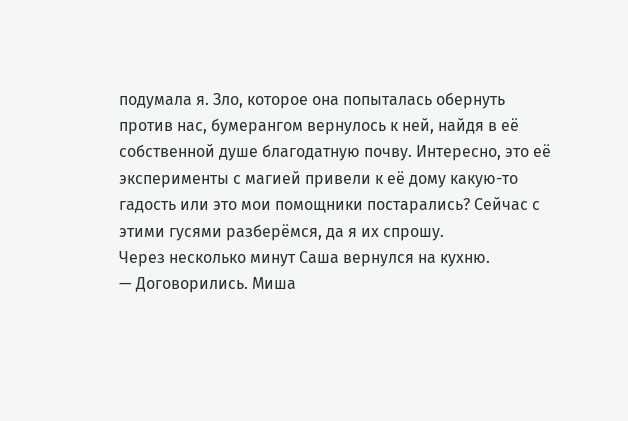подумала я. Зло, которое она попыталась обернуть против нас, бумерангом вернулось к ней, найдя в её собственной душе благодатную почву. Интересно, это её эксперименты с магией привели к её дому какую-то гадость или это мои помощники постарались? Сейчас с этими гусями разберёмся, да я их спрошу.
Через несколько минут Саша вернулся на кухню.
— Договорились. Миша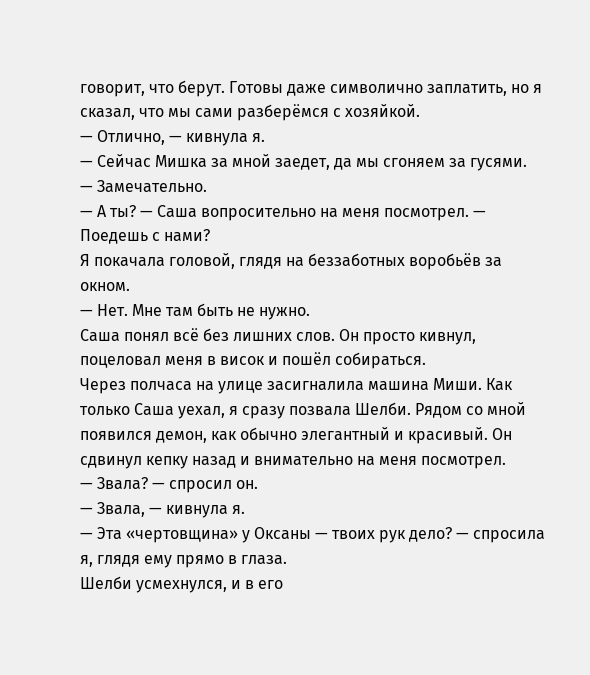говорит, что берут. Готовы даже символично заплатить, но я сказал, что мы сами разберёмся с хозяйкой.
— Отлично, — кивнула я.
— Сейчас Мишка за мной заедет, да мы сгоняем за гусями.
— Замечательно.
— А ты? — Саша вопросительно на меня посмотрел. — Поедешь с нами?
Я покачала головой, глядя на беззаботных воробьёв за окном.
— Нет. Мне там быть не нужно.
Саша понял всё без лишних слов. Он просто кивнул, поцеловал меня в висок и пошёл собираться.
Через полчаса на улице засигналила машина Миши. Как только Саша уехал, я сразу позвала Шелби. Рядом со мной появился демон, как обычно элегантный и красивый. Он сдвинул кепку назад и внимательно на меня посмотрел.
— Звала? — спросил он.
— Звала, — кивнула я.
— Эта «чертовщина» у Оксаны — твоих рук дело? — спросила я, глядя ему прямо в глаза.
Шелби усмехнулся, и в его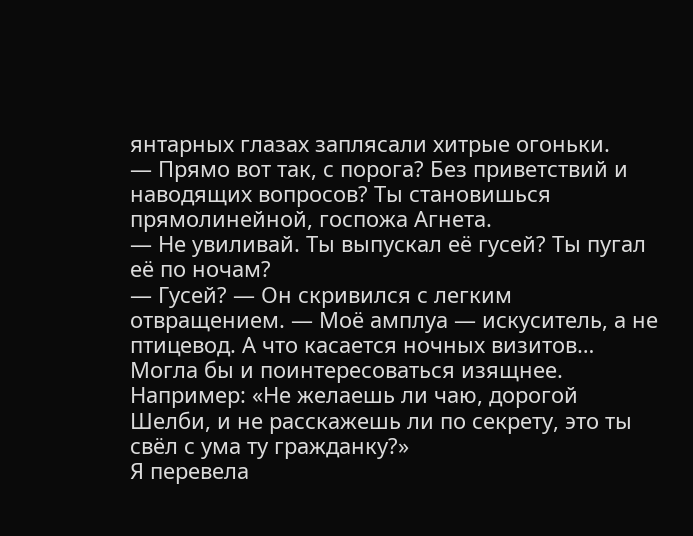янтарных глазах заплясали хитрые огоньки.
— Прямо вот так, с порога? Без приветствий и наводящих вопросов? Ты становишься прямолинейной, госпожа Агнета.
— Не увиливай. Ты выпускал её гусей? Ты пугал её по ночам?
— Гусей? — Он скривился с легким отвращением. — Моё амплуа — искуситель, а не птицевод. А что касается ночных визитов… Могла бы и поинтересоваться изящнее. Например: «Не желаешь ли чаю, дорогой Шелби, и не расскажешь ли по секрету, это ты свёл с ума ту гражданку?»
Я перевела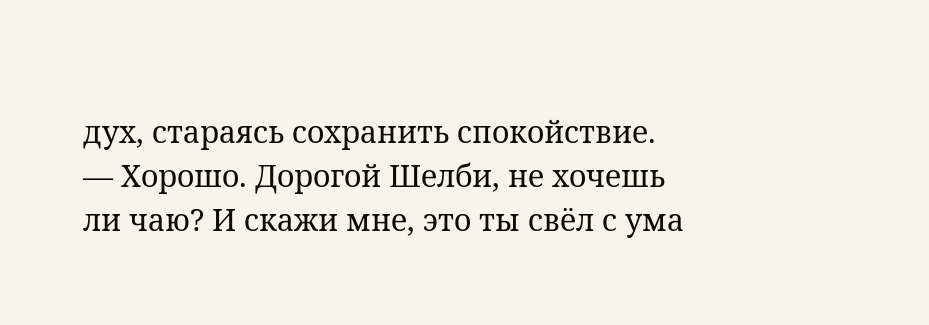дух, стараясь сохранить спокойствие.
— Хорошо. Дорогой Шелби, не хочешь ли чаю? И скажи мне, это ты свёл с ума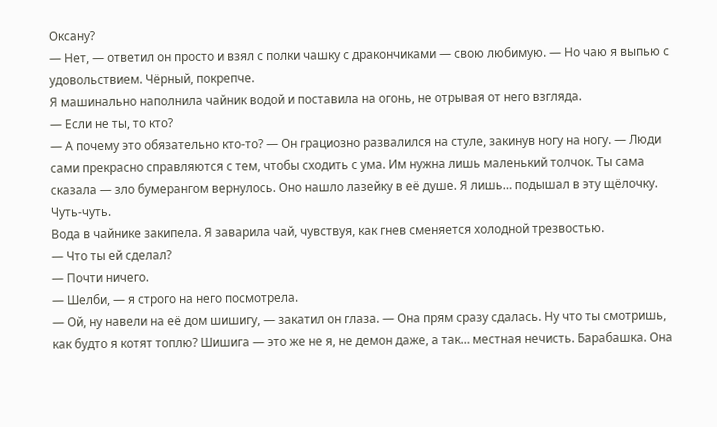Оксану?
— Нет, — ответил он просто и взял с полки чашку с дракончиками — свою любимую. — Но чаю я выпью с удовольствием. Чёрный, покрепче.
Я машинально наполнила чайник водой и поставила на огонь, не отрывая от него взгляда.
— Если не ты, то кто?
— А почему это обязательно кто-то? — Он грациозно развалился на стуле, закинув ногу на ногу. — Люди сами прекрасно справляются с тем, чтобы сходить с ума. Им нужна лишь маленький толчок. Ты сама сказала — зло бумерангом вернулось. Оно нашло лазейку в её душе. Я лишь… подышал в эту щёлочку. Чуть-чуть.
Вода в чайнике закипела. Я заварила чай, чувствуя, как гнев сменяется холодной трезвостью.
— Что ты ей сделал?
— Почти ничего.
— Шелби, — я строго на него посмотрела.
— Ой, ну навели на её дом шишигу, — закатил он глаза. — Она прям сразу сдалась. Ну что ты смотришь, как будто я котят топлю? Шишига — это же не я, не демон даже, а так… местная нечисть. Барабашка. Она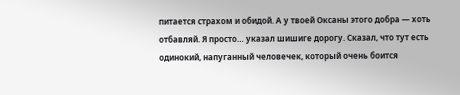питается страхом и обидой. А у твоей Оксаны этого добра — хоть отбавляй. Я просто… указал шишиге дорогу. Сказал, что тут есть одинокий, напуганный человечек, который очень боится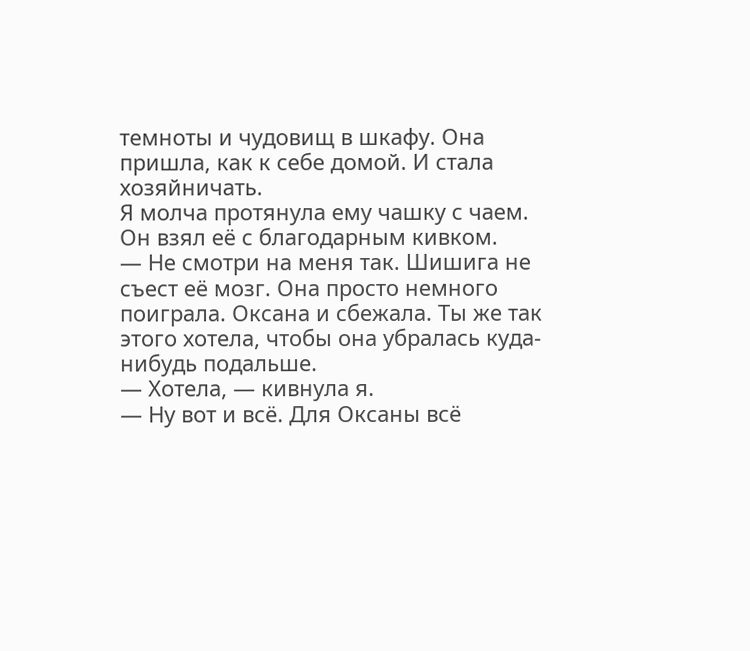темноты и чудовищ в шкафу. Она пришла, как к себе домой. И стала хозяйничать.
Я молча протянула ему чашку с чаем. Он взял её с благодарным кивком.
— Не смотри на меня так. Шишига не съест её мозг. Она просто немного поиграла. Оксана и сбежала. Ты же так этого хотела, чтобы она убралась куда-нибудь подальше.
— Хотела, — кивнула я.
— Ну вот и всё. Для Оксаны всё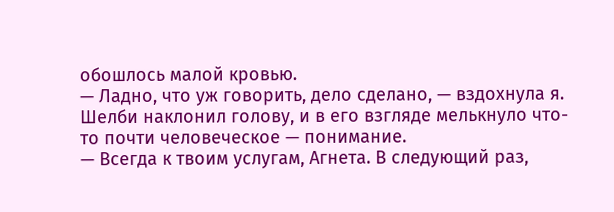обошлось малой кровью.
— Ладно, что уж говорить, дело сделано, — вздохнула я.
Шелби наклонил голову, и в его взгляде мелькнуло что-то почти человеческое — понимание.
— Всегда к твоим услугам, Агнета. В следующий раз,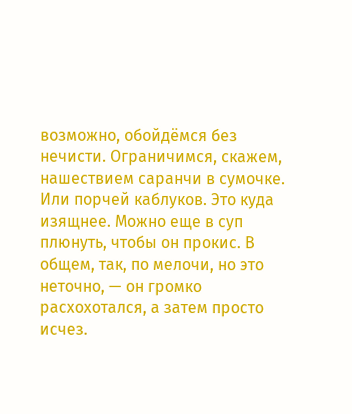возможно, обойдёмся без нечисти. Ограничимся, скажем, нашествием саранчи в сумочке. Или порчей каблуков. Это куда изящнее. Можно еще в суп плюнуть, чтобы он прокис. В общем, так, по мелочи, но это неточно, — он громко расхохотался, а затем просто исчез.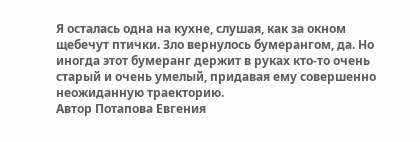Я осталась одна на кухне, слушая, как за окном щебечут птички. Зло вернулось бумерангом, да. Но иногда этот бумеранг держит в руках кто-то очень старый и очень умелый, придавая ему совершенно неожиданную траекторию.
Автор Потапова Евгения